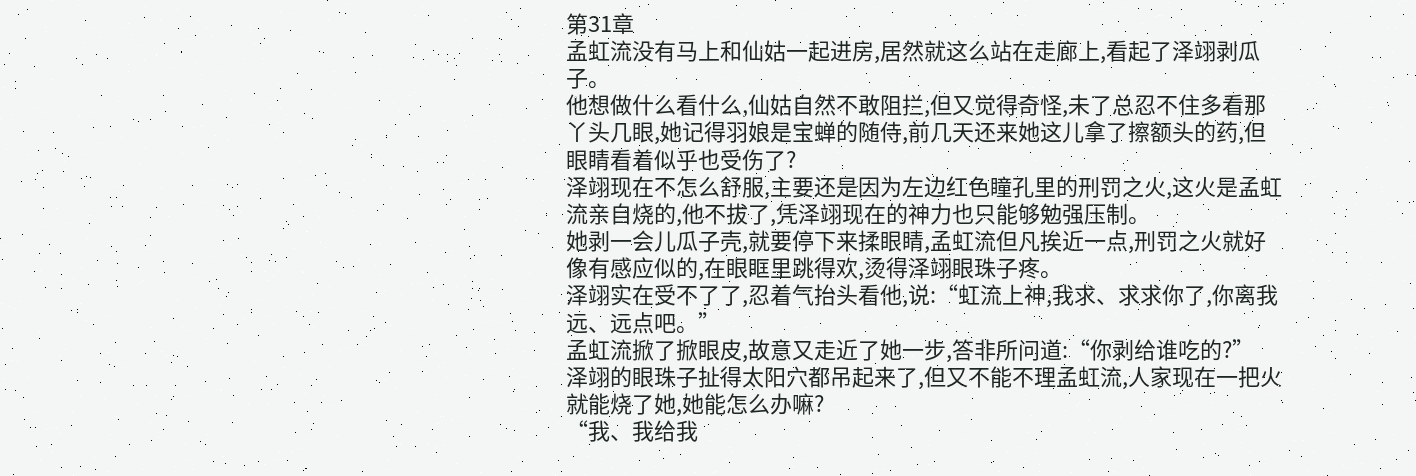第31章
孟虹流没有马上和仙姑一起进房,居然就这么站在走廊上,看起了泽翊剥瓜子。
他想做什么看什么,仙姑自然不敢阻拦,但又觉得奇怪,未了总忍不住多看那丫头几眼,她记得羽娘是宝蝉的随侍,前几天还来她这儿拿了擦额头的药,但眼睛看着似乎也受伤了?
泽翊现在不怎么舒服,主要还是因为左边红色瞳孔里的刑罚之火,这火是孟虹流亲自烧的,他不拔了,凭泽翊现在的神力也只能够勉强压制。
她剥一会儿瓜子壳,就要停下来揉眼睛,孟虹流但凡挨近一点,刑罚之火就好像有感应似的,在眼眶里跳得欢,烫得泽翊眼珠子疼。
泽翊实在受不了了,忍着气抬头看他,说:“虹流上神,我求、求求你了,你离我远、远点吧。”
孟虹流掀了掀眼皮,故意又走近了她一步,答非所问道:“你剥给谁吃的?”
泽翊的眼珠子扯得太阳穴都吊起来了,但又不能不理孟虹流,人家现在一把火就能烧了她,她能怎么办嘛?
“我、我给我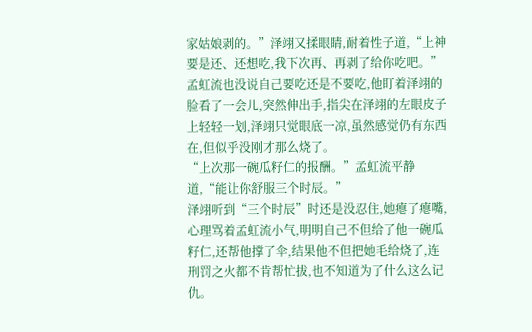家姑娘剥的。”泽翊又揉眼睛,耐着性子道,“上神要是还、还想吃,我下次再、再剥了给你吃吧。”
孟虹流也没说自己要吃还是不要吃,他盯着泽翊的脸看了一会儿,突然伸出手,指尖在泽翊的左眼皮子上轻轻一划,泽翊只觉眼底一凉,虽然感觉仍有东西在,但似乎没刚才那么烧了。
“上次那一碗瓜籽仁的报酬。”孟虹流平静道,“能让你舒服三个时辰。”
泽翊听到“三个时辰”时还是没忍住,她瘪了瘪嘴,心理骂着孟虹流小气,明明自己不但给了他一碗瓜籽仁,还帮他撑了伞,结果他不但把她毛给烧了,连刑罚之火都不肯帮忙拔,也不知道为了什么这么记仇。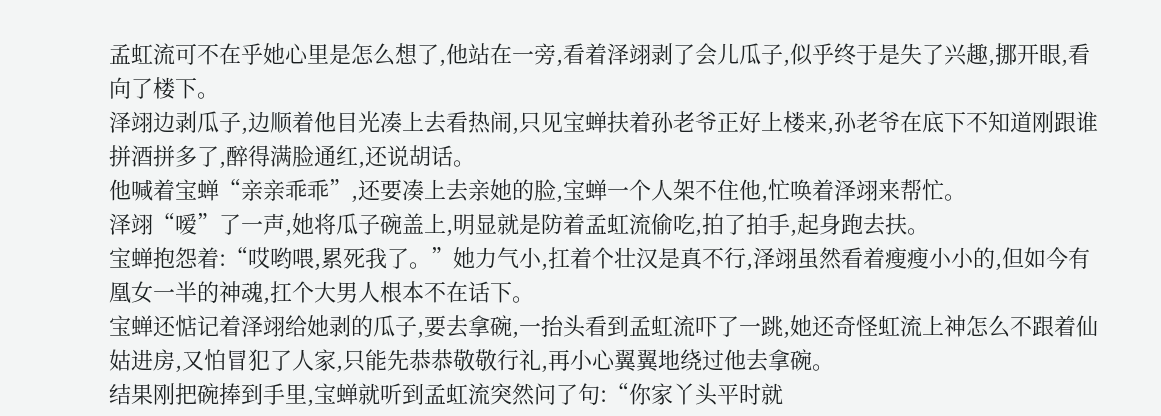孟虹流可不在乎她心里是怎么想了,他站在一旁,看着泽翊剥了会儿瓜子,似乎终于是失了兴趣,挪开眼,看向了楼下。
泽翊边剥瓜子,边顺着他目光凑上去看热闹,只见宝蝉扶着孙老爷正好上楼来,孙老爷在底下不知道刚跟谁拼酒拼多了,醉得满脸通红,还说胡话。
他喊着宝蝉“亲亲乖乖”,还要凑上去亲她的脸,宝蝉一个人架不住他,忙唤着泽翊来帮忙。
泽翊“嗳”了一声,她将瓜子碗盖上,明显就是防着孟虹流偷吃,拍了拍手,起身跑去扶。
宝蝉抱怨着:“哎哟喂,累死我了。”她力气小,扛着个壮汉是真不行,泽翊虽然看着瘦瘦小小的,但如今有凰女一半的神魂,扛个大男人根本不在话下。
宝蝉还惦记着泽翊给她剥的瓜子,要去拿碗,一抬头看到孟虹流吓了一跳,她还奇怪虹流上神怎么不跟着仙姑进房,又怕冒犯了人家,只能先恭恭敬敬行礼,再小心翼翼地绕过他去拿碗。
结果刚把碗捧到手里,宝蝉就听到孟虹流突然问了句:“你家丫头平时就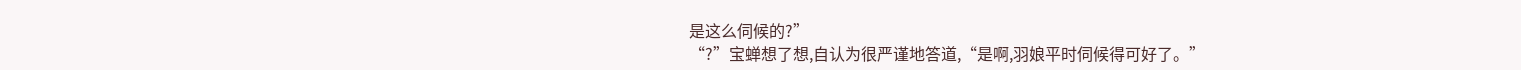是这么伺候的?”
“?”宝蝉想了想,自认为很严谨地答道,“是啊,羽娘平时伺候得可好了。”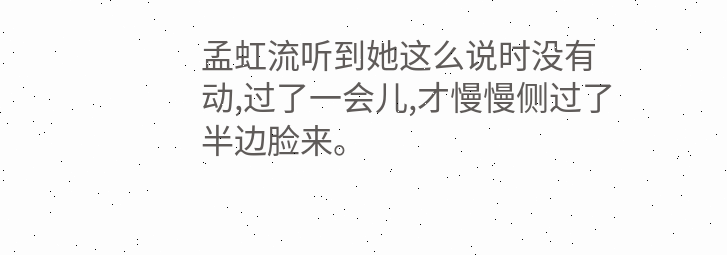孟虹流听到她这么说时没有动,过了一会儿,才慢慢侧过了半边脸来。